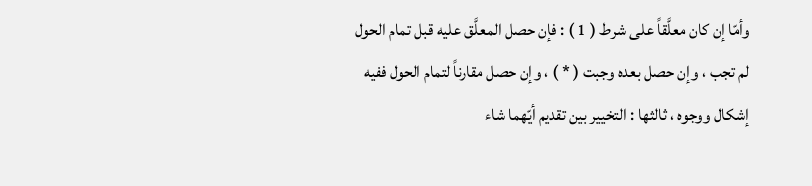وأمّا إن كان معلَّقاً على شرط ( 1 ) : فإن حصل المعلَّق عليه قبل تمام الحول لم تجب ، وإن حصل بعده وجبت ( * ) ، وإن حصل مقارناً لتمام الحول ففيه إشكال ووجوه ، ثالثها : التخيير بين تقديم أيّهما شاء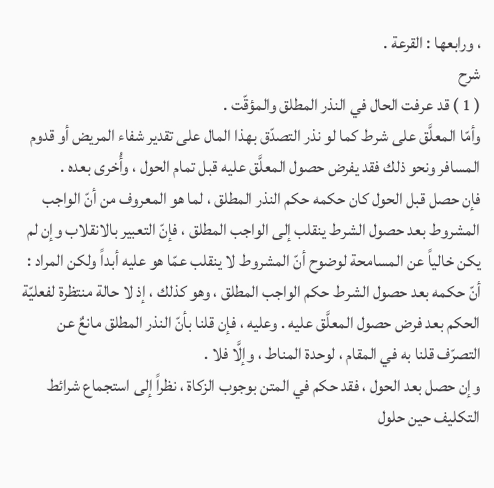، ورابعها : القرعة .
شرح
( 1 ) قد عرفت الحال في النذر المطلق والمؤقّت .
وأمّا المعلَّق على شرط كما لو نذر التصدّق بهذا المال على تقدير شفاء المريض أو قدوم المسافر ونحو ذلك فقد يفرض حصول المعلَّق عليه قبل تمام الحول ، وأُخرى بعده .
فإن حصل قبل الحول كان حكمه حكم النذر المطلق ، لما هو المعروف من أنّ الواجب المشروط بعد حصول الشرط ينقلب إلى الواجب المطلق ، فإنّ التعبير بالانقلاب وإن لم يكن خالياً عن المسامحة لوضوح أنّ المشروط لا ينقلب عمّا هو عليه أبداً ولكن المراد : أنّ حكمه بعد حصول الشرط حكم الواجب المطلق ، وهو كذلك ، إذ لا حالة منتظرة لفعليّة الحكم بعد فرض حصول المعلَّق عليه . وعليه ، فإن قلنا بأنّ النذر المطلق مانعٌ عن التصرّف قلنا به في المقام ، لوحدة المناط ، وإلَّا فلا .
وإن حصل بعد الحول ، فقد حكم في المتن بوجوب الزكاة ، نظراً إلى استجماع شرائط التكليف حين حلول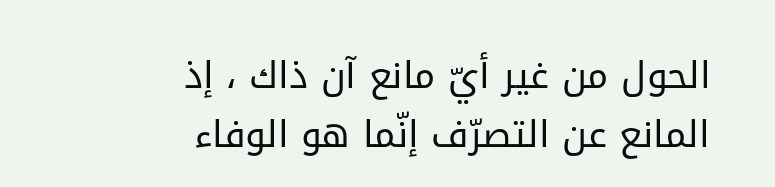الحول من غير أيّ مانع آن ذاك ، إذ المانع عن التصرّف إنّما هو الوفاء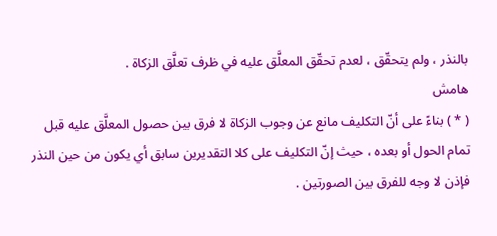بالنذر ، ولم يتحقّق ، لعدم تحقّق المعلَّق عليه في ظرف تعلَّق الزكاة .
هامش
( * ) بناءً على أنّ التكليف مانع عن وجوب الزكاة لا فرق بين حصول المعلَّق عليه قبل تمام الحول أو بعده ، حيث إنّ التكليف على كلا التقديرين سابق أي يكون من حين النذر فإذن لا وجه للفرق بين الصورتين .